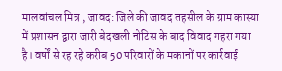मालवांचल मित्र , जावद: जिले की जावद तहसील के ग्राम कास्या में प्रशासन द्वारा जारी बेदखली नोटिस के बाद विवाद गहरा गया है। वर्षों से रह रहे करीब 50 परिवारों के मकानों पर कार्रवाई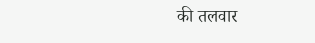की तलवार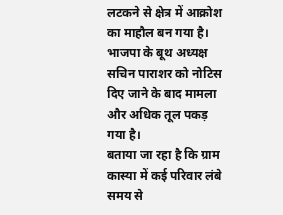लटकने से क्षेत्र में आक्रोश का माहौल बन गया है। भाजपा के बूथ अध्यक्ष सचिन पाराशर को नोटिस दिए जाने के बाद मामला और अधिक तूल पकड़ गया है।
बताया जा रहा है कि ग्राम कास्या में कई परिवार लंबे समय से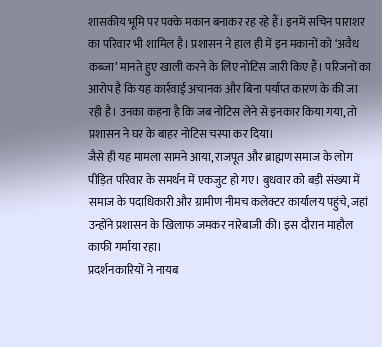शासकीय भूमि पर पक्के मकान बनाकर रह रहे हैं। इनमें सचिन पाराशर का परिवार भी शामिल है। प्रशासन ने हाल ही में इन मकानों को ‘अवैध कब्जा’ मानते हुए खाली करने के लिए नोटिस जारी किए हैं। परिजनों का आरोप है कि यह कार्रवाई अचानक और बिना पर्याप्त कारण के की जा रही है। उनका कहना है कि जब नोटिस लेने से इनकार किया गया, तो प्रशासन ने घर के बाहर नोटिस चस्पा कर दिया।
जैसे ही यह मामला सामने आया, राजपूत और ब्राह्मण समाज के लोग पीड़ित परिवार के समर्थन में एकजुट हो गए। बुधवार को बड़ी संख्या में समाज के पदाधिकारी और ग्रामीण नीमच कलेक्टर कार्यालय पहुंचे, जहां उन्होंने प्रशासन के खिलाफ जमकर नारेबाजी की। इस दौरान माहौल काफी गर्माया रहा।
प्रदर्शनकारियों ने नायब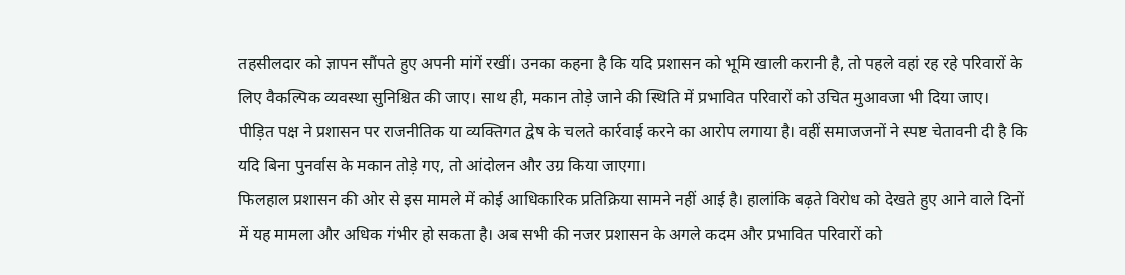तहसीलदार को ज्ञापन सौंपते हुए अपनी मांगें रखीं। उनका कहना है कि यदि प्रशासन को भूमि खाली करानी है, तो पहले वहां रह रहे परिवारों के लिए वैकल्पिक व्यवस्था सुनिश्चित की जाए। साथ ही, मकान तोड़े जाने की स्थिति में प्रभावित परिवारों को उचित मुआवजा भी दिया जाए।
पीड़ित पक्ष ने प्रशासन पर राजनीतिक या व्यक्तिगत द्वेष के चलते कार्रवाई करने का आरोप लगाया है। वहीं समाजजनों ने स्पष्ट चेतावनी दी है कि यदि बिना पुनर्वास के मकान तोड़े गए, तो आंदोलन और उग्र किया जाएगा।
फिलहाल प्रशासन की ओर से इस मामले में कोई आधिकारिक प्रतिक्रिया सामने नहीं आई है। हालांकि बढ़ते विरोध को देखते हुए आने वाले दिनों में यह मामला और अधिक गंभीर हो सकता है। अब सभी की नजर प्रशासन के अगले कदम और प्रभावित परिवारों को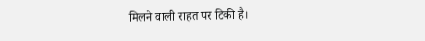मिलने वाली राहत पर टिकी है।